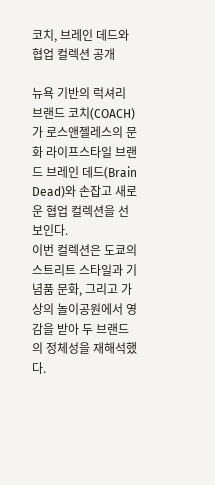코치, 브레인 데드와 협업 컬렉션 공개

뉴욕 기반의 럭셔리 브랜드 코치(COACH)가 로스앤젤레스의 문화 라이프스타일 브랜드 브레인 데드(Brain Dead)와 손잡고 새로운 협업 컬렉션을 선보인다.
이번 컬렉션은 도쿄의 스트리트 스타일과 기념품 문화, 그리고 가상의 놀이공원에서 영감을 받아 두 브랜드의 정체성을 재해석했다.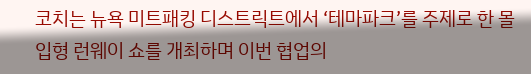코치는 뉴욕 미트패킹 디스트릭트에서 ‘테마파크’를 주제로 한 몰입형 런웨이 쇼를 개최하며 이번 협업의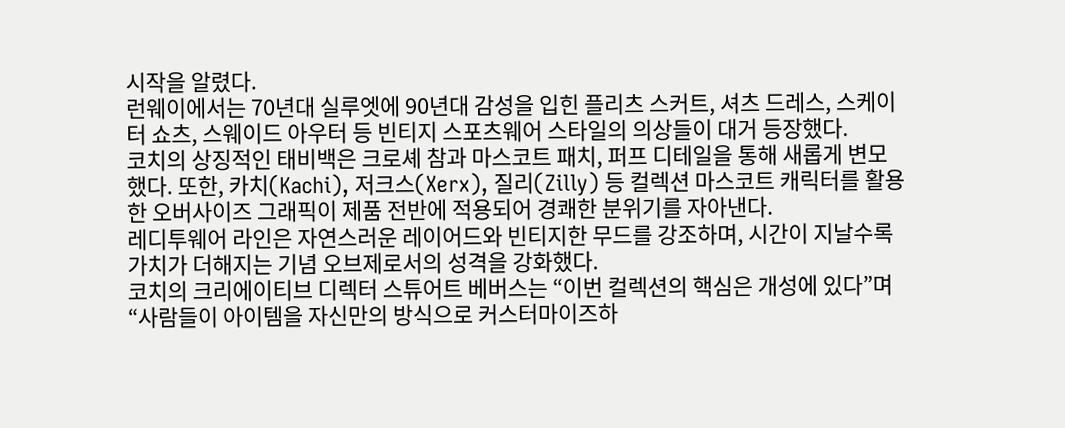시작을 알렸다.
런웨이에서는 70년대 실루엣에 90년대 감성을 입힌 플리츠 스커트, 셔츠 드레스, 스케이터 쇼츠, 스웨이드 아우터 등 빈티지 스포츠웨어 스타일의 의상들이 대거 등장했다.
코치의 상징적인 태비백은 크로셰 참과 마스코트 패치, 퍼프 디테일을 통해 새롭게 변모했다. 또한, 카치(Kachi), 저크스(Xerx), 질리(Zilly) 등 컬렉션 마스코트 캐릭터를 활용한 오버사이즈 그래픽이 제품 전반에 적용되어 경쾌한 분위기를 자아낸다.
레디투웨어 라인은 자연스러운 레이어드와 빈티지한 무드를 강조하며, 시간이 지날수록 가치가 더해지는 기념 오브제로서의 성격을 강화했다.
코치의 크리에이티브 디렉터 스튜어트 베버스는 “이번 컬렉션의 핵심은 개성에 있다”며 “사람들이 아이템을 자신만의 방식으로 커스터마이즈하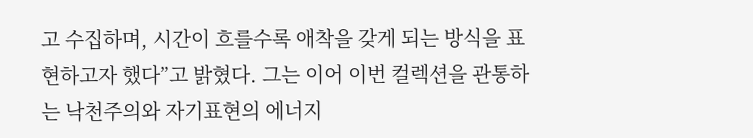고 수집하며, 시간이 흐를수록 애착을 갖게 되는 방식을 표현하고자 했다”고 밝혔다. 그는 이어 이번 컬렉션을 관통하는 낙천주의와 자기표현의 에너지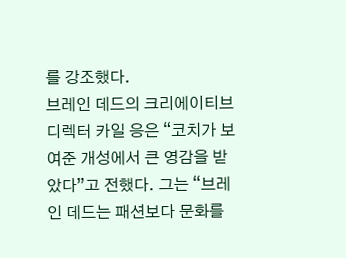를 강조했다.
브레인 데드의 크리에이티브 디렉터 카일 응은 “코치가 보여준 개성에서 큰 영감을 받았다”고 전했다. 그는 “브레인 데드는 패션보다 문화를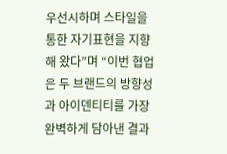우선시하며 스타일을 통한 자기표현을 지향해 왔다”며 “이번 협업은 두 브랜드의 방향성과 아이덴티티를 가장 완벽하게 담아낸 결과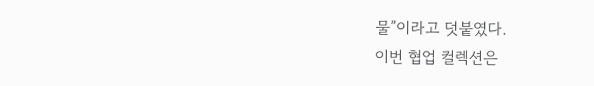물”이라고 덧붙였다.
이번 협업 컬렉션은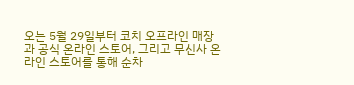오는 5월 29일부터 코치 오프라인 매장과 공식 온라인 스토어, 그리고 무신사 온라인 스토어를 통해 순차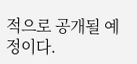적으로 공개될 예정이다.